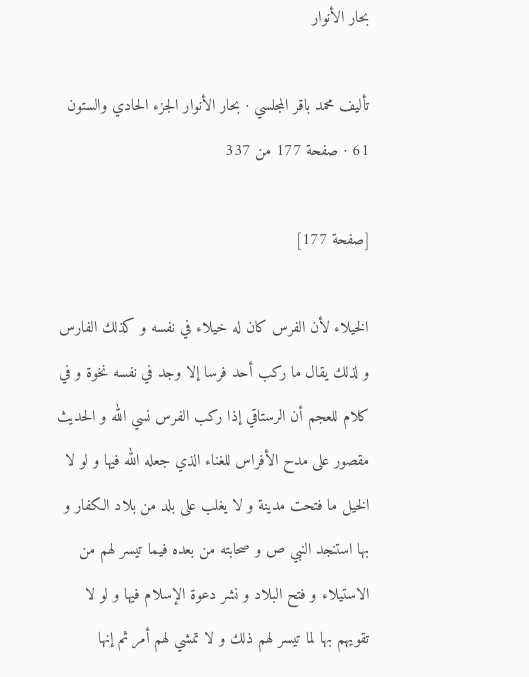بحار الأنوار

تأليف محمد باقر المجلسي · بحار الأنوار الجزء الحادي والستون 61 · صفحة 177 من 337

[صفحة 177]

الخيلاء لأن الفرس كان له خيلاء في نفسه و كذلك الفارس و لذلك يقال ما ركب أحد فرسا إلا وجد في نفسه نخوة و في كلام للعجم أن الرستاقي إذا ركب الفرس نسي الله و الحديث مقصور على مدح الأفراس للغناء الذي جعله الله فيها و لو لا الخيل ما فتحت مدينة و لا يغلب على بلد من بلاد الكفار و بها استنجد النبي ص و صحابته من بعده فيما تيسر لهم من الاستيلاء و فتح البلاد و نشر دعوة الإسلام فيها و لو لا تقويهم بها لما تيسر لهم ذلك و لا تمشي لهم أمر ثم إنها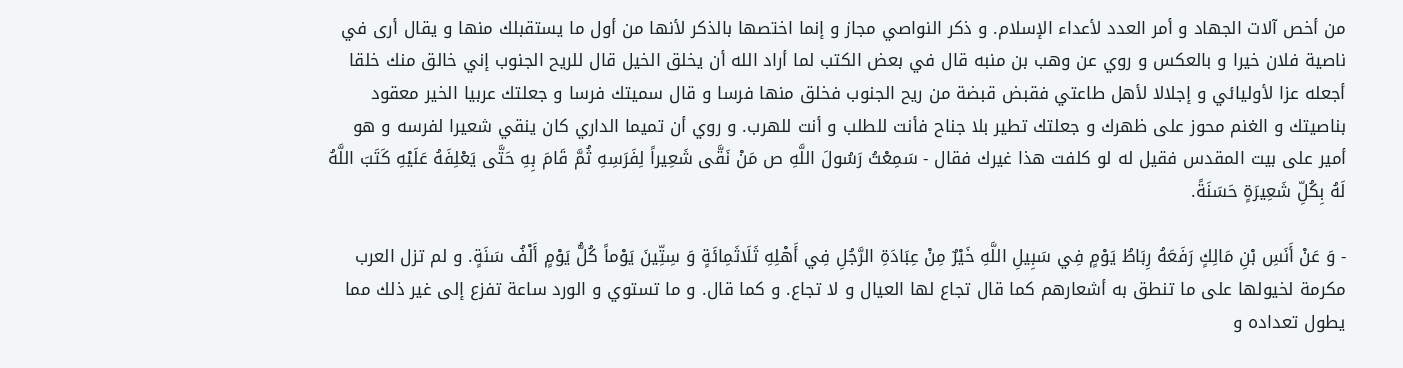من أخص آلات الجهاد و أمر العدد لأعداء الإسلام. و ذكر النواصي مجاز و إنما اختصها بالذكر لأنها من أول ما يستقبلك منها و يقال أرى في ناصية فلان خيرا و بالعكس و روي عن وهب بن منبه قال في بعض الكتب لما أراد الله أن يخلق الخيل قال للريح الجنوب إني خالق منك خلقا أجعله عزا لأوليائي و إجلالا لأهل طاعتي فقبض قبضة من ريح الجنوب فخلق منها فرسا و قال سميتك فرسا و جعلتك عربيا الخير معقود بناصيتك و الغنم محوز على ظهرك و جعلتك تطير بلا جناح فأنت للطلب و أنت للهرب. و روي أن تميما الداري كان ينقي شعيرا لفرسه و هو أمير على بيت المقدس فقيل له لو كلفت هذا غيرك فقال - سَمِعْتُ رَسُولَ اللَّهِ ص مَنْ نَقَّى شَعِيراً لِفَرَسِهِ ثُمَّ قَامَ بِهِ حَتَّى يَعْلِفَهُ عَلَيْهِ كَتَبَ اللَّهُ لَهُ بِكُلِّ شَعِيرَةٍ حَسَنَةً.

- وَ عَنْ أَنَسِ بْنِ مَالِكٍ رَفَعَهُ رِبَاطُ يَوْمٍ فِي سَبِيلِ اللَّهِ خَيْرٌ مِنْ عِبَادَةِ الرَّجُلِ فِي أَهْلِهِ ثَلَاثَمِائَةٍ وَ سِتِّينَ يَوْماً كُلُّ يَوْمٍ أَلْفُ سَنَةٍ. و لم تزل العرب مكرمة لخيولها على ما تنطق به أشعارهم كما قال تجاع لها العيال و لا تجاع. و كما قال. و ما تستوي و الورد ساعة تفزع إلى غير ذلك مما يطول تعداده و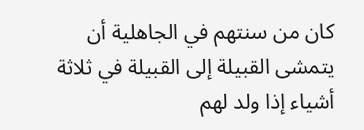كان من سنتهم في الجاهلية أن يتمشى القبيلة إلى القبيلة في ثلاثة أشياء إذا ولد لهم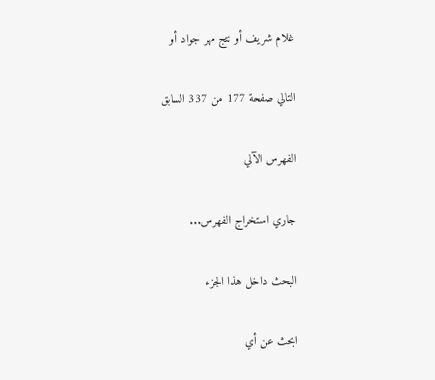غلام شريف أو نتج مهر جواد أو

التالي صفحة 177 من 337 السابق

الفهرس الآلي

جاري استخراج الفهرس...

البحث داخل هذا الجزء

ابحث عن أي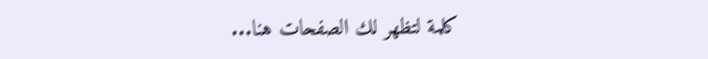كلمة لتظهر لك الصفحات هنا...